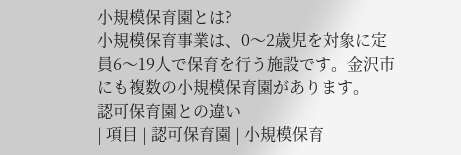小規模保育園とは?
小規模保育事業は、0〜2歳児を対象に定員6〜19人で保育を行う施設です。金沢市にも複数の小規模保育園があります。
認可保育園との違い
| 項目 | 認可保育園 | 小規模保育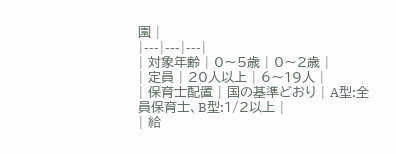園 |
|---|---|---|
| 対象年齢 | 0〜5歳 | 0〜2歳 |
| 定員 | 20人以上 | 6〜19人 |
| 保育士配置 | 国の基準どおり | A型:全員保育士、B型:1/2以上 |
| 給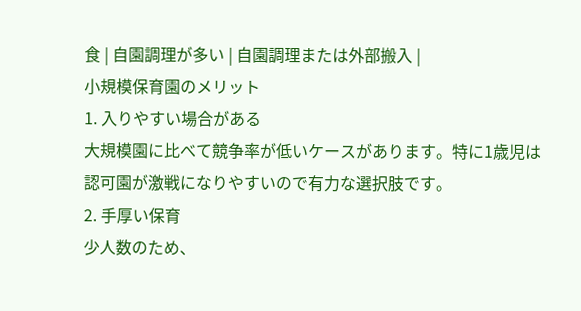食 | 自園調理が多い | 自園調理または外部搬入 |
小規模保育園のメリット
1. 入りやすい場合がある
大規模園に比べて競争率が低いケースがあります。特に1歳児は認可園が激戦になりやすいので有力な選択肢です。
2. 手厚い保育
少人数のため、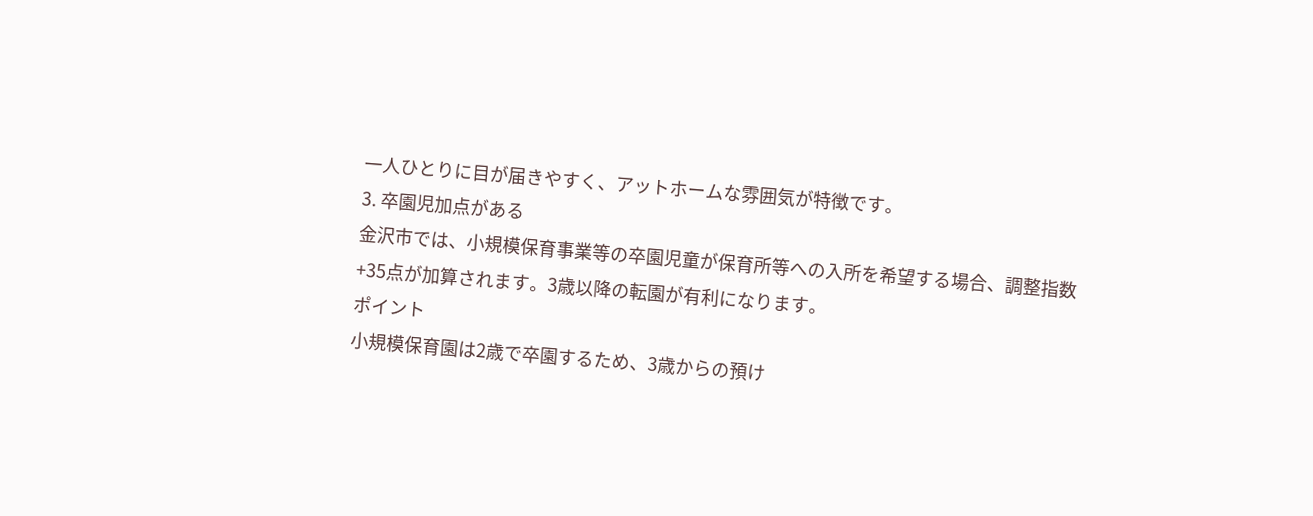一人ひとりに目が届きやすく、アットホームな雰囲気が特徴です。
3. 卒園児加点がある
金沢市では、小規模保育事業等の卒園児童が保育所等への入所を希望する場合、調整指数+35点が加算されます。3歳以降の転園が有利になります。
ポイント
小規模保育園は2歳で卒園するため、3歳からの預け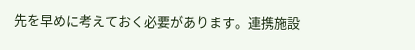先を早めに考えておく必要があります。連携施設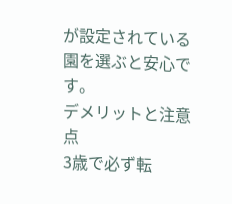が設定されている園を選ぶと安心です。
デメリットと注意点
3歳で必ず転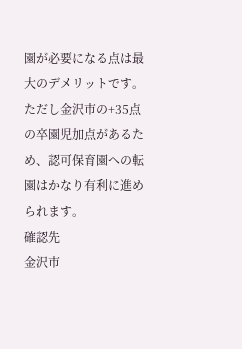園が必要になる点は最大のデメリットです。ただし金沢市の+35点の卒園児加点があるため、認可保育園への転園はかなり有利に進められます。
確認先
金沢市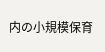内の小規模保育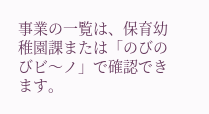事業の一覧は、保育幼稚園課または「のびのびビ〜ノ」で確認できます。